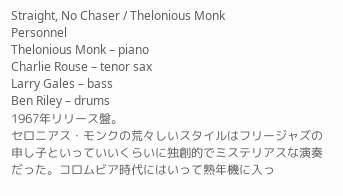Straight, No Chaser / Thelonious Monk
Personnel
Thelonious Monk – piano
Charlie Rouse – tenor sax
Larry Gales – bass
Ben Riley – drums
1967年リリース盤。
セロニアス・モンクの荒々しいスタイルはフリージャズの申し子といっていいくらいに独創的でミステリアスな演奏だった。コロムビア時代にはいって熟年機に入っ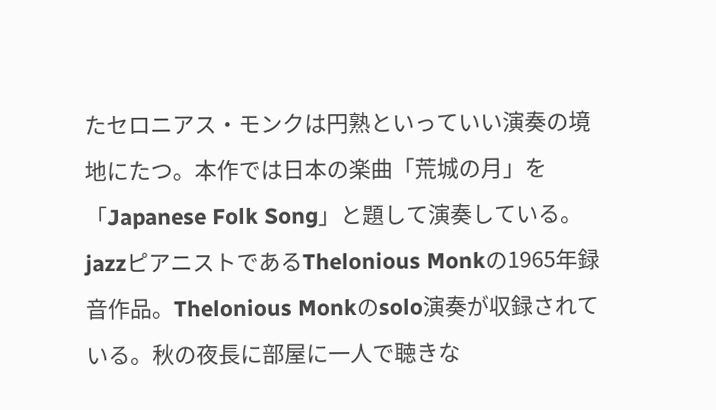たセロニアス・モンクは円熟といっていい演奏の境地にたつ。本作では日本の楽曲「荒城の月」を「Japanese Folk Song」と題して演奏している。
jazzピアニストであるThelonious Monkの1965年録音作品。Thelonious Monkのsolo演奏が収録されている。秋の夜長に部屋に一人で聴きな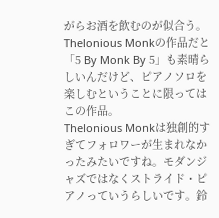がらお酒を飲むのが似合う。Thelonious Monkの作品だと「5 By Monk By 5」も素晴らしいんだけど、ピアノソロを楽しむということに限ってはこの作品。
Thelonious Monkは独創的すぎてフォロワーが生まれなかったみたいですね。モダンジャズではなくストライド・ピアノっていうらしいです。鈴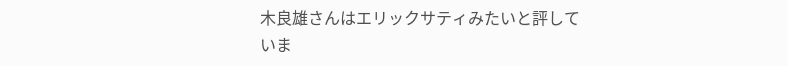木良雄さんはエリックサティみたいと評していま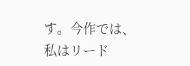す。今作では、私はリード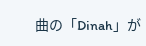曲の「Dinah」が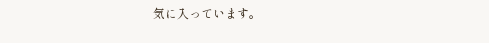気に入っています。